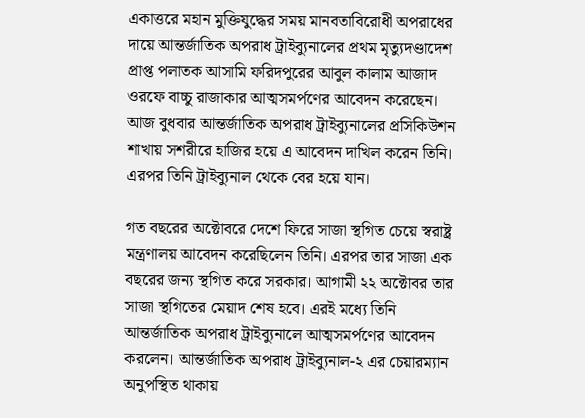একাত্তরে মহান মুক্তিযুদ্ধের সময় মানবতাবিরোধী অপরাধের দায়ে আন্তর্জাতিক অপরাধ ট্রাইব্যুনালের প্রথম মৃত্যুদণ্ডাদেশ প্রাপ্ত পলাতক আসামি ফরিদপুরের আবুল কালাম আজাদ ওরফে বাচ্চু রাজাকার আত্মসমর্পণের আবেদন করেছেন। আজ বুধবার আন্তর্জাতিক অপরাধ ট্রাইব্যুনালের প্রসিকিউশন শাখায় সশরীরে হাজির হয়ে এ আবেদন দাখিল করেন তিনি। এরপর তিনি ট্রাইব্যুনাল থেকে বের হয়ে যান।

গত বছরের অক্টোবরে দেশে ফিরে সাজা স্থগিত চেয়ে স্বরাষ্ট্র মন্ত্রণালয় আবেদন করেছিলেন তিনি। এরপর তার সাজা এক বছরের জন্য স্থগিত করে সরকার। আগামী ২২ অক্টোবর তার সাজা স্থগিতের মেয়াদ শেষ হবে। এরই মধ্যে তিনি আন্তর্জাতিক অপরাধ ট্রাইব্যুনালে আত্মসমর্পণের আবেদন করলেন। আন্তর্জাতিক অপরাধ ট্রাইব্যুনাল-২ এর চেয়ারম্যান অনুপস্থিত থাকায়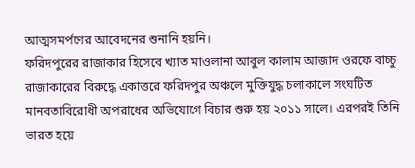আত্মসমর্পণের আবেদনের শুনানি হয়নি।
ফরিদপুরের রাজাকার হিসেবে খ্যাত মাওলানা আবুল কালাম আজাদ ওরফে বাচ্চু রাজাকারের বিরুদ্ধে একাত্তরে ফরিদপুর অঞ্চলে মুক্তিযুদ্ধ চলাকালে সংঘটিত মানবতাবিরোধী অপরাধের অভিযোগে বিচার শুরু হয় ২০১১ সালে। এরপরই তিনি ভারত হয়ে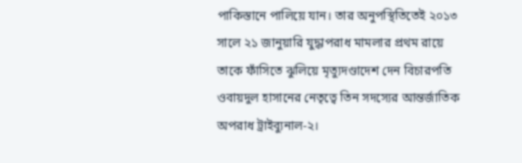পাকিস্তানে পালিয়ে যান। তার অনুপস্থিতিতেই ২০১৩ সালে ২১ জানুয়ারি যুদ্ধাপরাধ মামলার প্রথম রায়ে তাকে ফাঁসিতে ঝুলিয়ে মৃত্যুদণ্ডাদেশ দেন বিচারপতি ওবায়দুল হাসানের নেতৃত্বে তিন সদস্যের আন্তর্জাতিক অপরাধ ট্রাইব্যুনাল-২।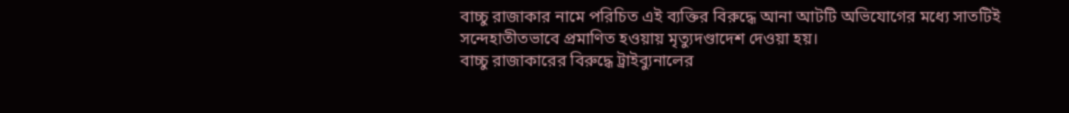বাচ্চু রাজাকার নামে পরিচিত এই ব্যক্তির বিরুদ্ধে আনা আটটি অভিযোগের মধ্যে সাতটিই সন্দেহাতীতভাবে প্রমাণিত হওয়ায় মৃত্যুদণ্ডাদেশ দেওয়া হয়।
বাচ্চু রাজাকারের বিরুদ্ধে ট্রাইব্যুনালের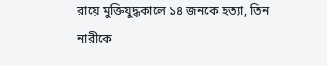রায়ে মুক্তিযুদ্ধকালে ১৪ জনকে হত্যা, তিন নারীকে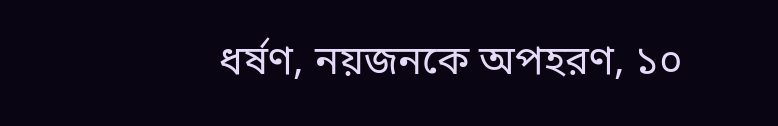ধর্ষণ, নয়জনকে অপহরণ, ১০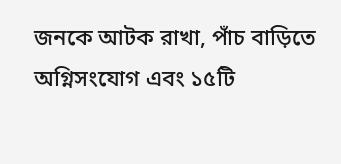জনকে আটক রাখা, পাঁচ বাড়িতে অগ্নিসংযোগ এবং ১৫টি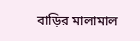বাড়ির মালামাল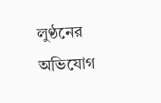লুণ্ঠনের অভিযোগ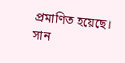প্রমাণিত হয়েছে।
সান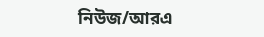নিউজ/আরএ